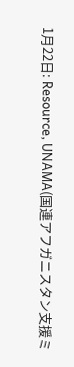1月22日: Resource, UNAMA(国連アフガニスタン支援ミ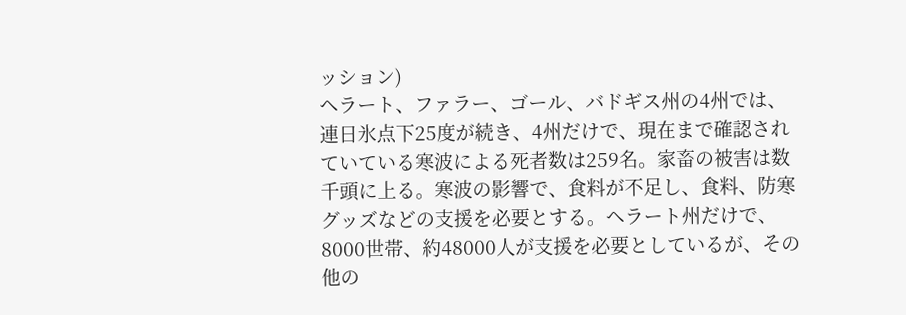ッション)
ヘラート、ファラー、ゴール、バドギス州の4州では、連日氷点下25度が続き、4州だけで、現在まで確認されていている寒波による死者数は259名。家畜の被害は数千頭に上る。寒波の影響で、食料が不足し、食料、防寒グッズなどの支援を必要とする。ヘラート州だけで、8000世帯、約48000人が支援を必要としているが、その他の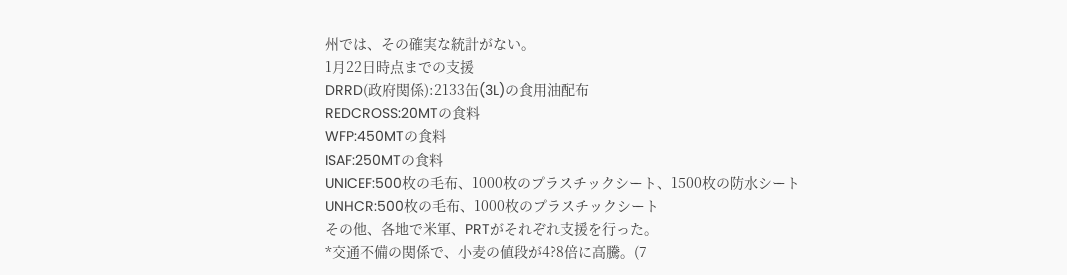州では、その確実な統計がない。
1月22日時点までの支援
DRRD(政府関係):2133缶(3L)の食用油配布
REDCROSS:20MTの食料
WFP:450MTの食料
ISAF:250MTの食料
UNICEF:500枚の毛布、1000枚のプラスチックシート、1500枚の防水シート
UNHCR:500枚の毛布、1000枚のプラスチックシート
その他、各地で米軍、PRTがそれぞれ支援を行った。
*交通不備の関係で、小麦の値段が4?8倍に高騰。(7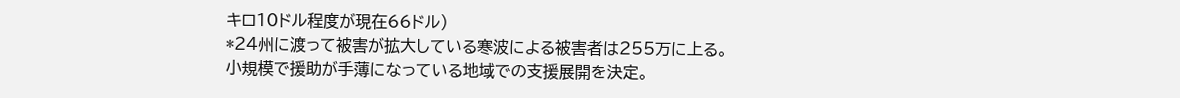キロ10ドル程度が現在66ドル)
*24州に渡って被害が拡大している寒波による被害者は255万に上る。
小規模で援助が手薄になっている地域での支援展開を決定。